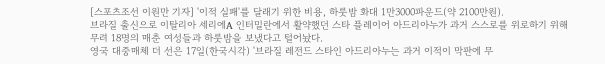[스포츠조선 이원만 기자] '이적 실패'를 달래기 위한 비용, 하룻밤 화대 1만3000파운드(약 2100만원).
브라질 출신으로 이탈리아 세리에A 인터밀란에서 활약했던 스타 플레이어 아드리아누가 과거 스스로를 위로하기 위해 무려 18명의 매춘 여성들과 하룻밤을 보냈다고 털어놨다.
영국 대중매체 더 선은 17일(한국시각) '브라질 레전드 스타인 아드리아누는 과거 이적이 막판에 무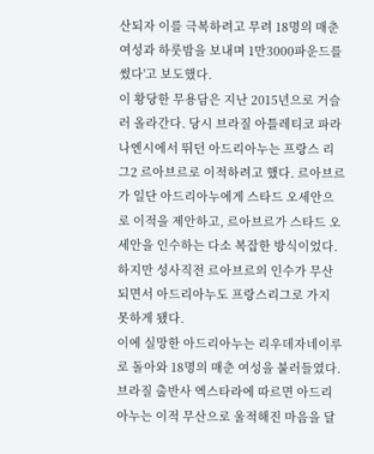산되자 이를 극복하려고 무려 18명의 매춘 여성과 하룻밤을 보내며 1만3000파운드를 썼다'고 보도했다.
이 황당한 무용담은 지난 2015년으로 거슬러 올라간다. 당시 브라질 아틀레티코 파라나엔시에서 뛰던 아드리아누는 프랑스 리그2 르아브르로 이적하려고 했다. 르아브르가 일단 아드리아누에게 스타드 오세안으로 이적을 제안하고, 르아브르가 스타드 오세안을 인수하는 다소 복잡한 방식이었다. 하지만 성사직전 르아브르의 인수가 무산되면서 아드리아누도 프랑스리그로 가지 못하게 됐다.
이에 실망한 아드리아누는 리우데자네이루로 돌아와 18명의 매춘 여성을 불러들였다. 브라질 출반사 엑스타라에 따르면 아드리아누는 이적 무산으로 울적해진 마음을 달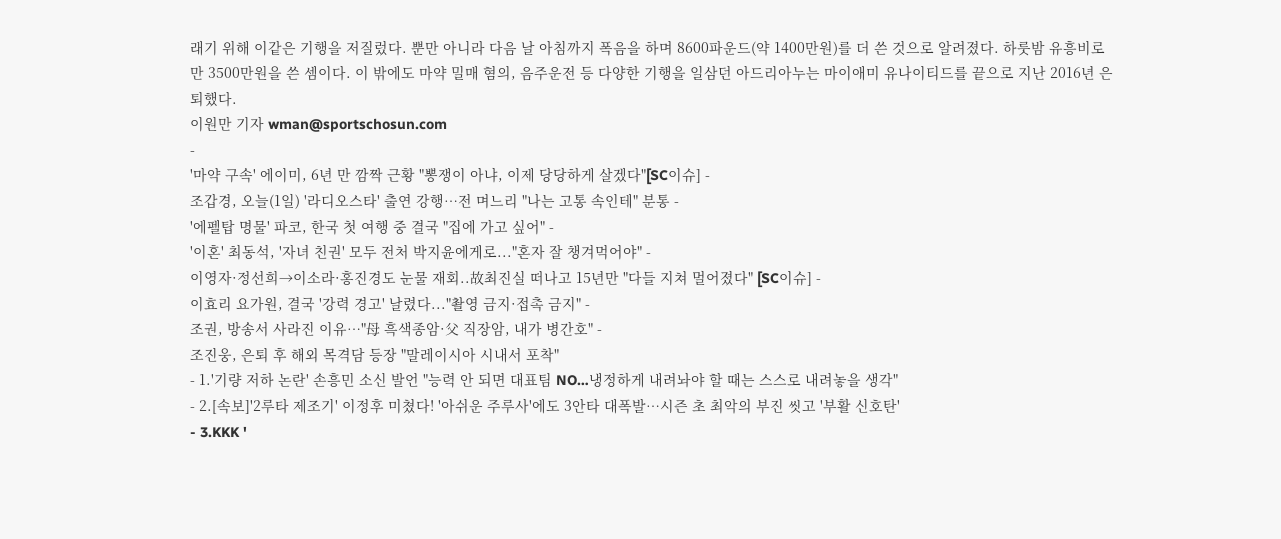래기 위해 이같은 기행을 저질렀다. 뿐만 아니라 다음 날 아침까지 폭음을 하며 8600파운드(약 1400만원)를 더 쓴 것으로 알려졌다. 하룻밤 유흥비로만 3500만원을 쓴 셈이다. 이 밖에도 마약 밀매 혐의, 음주운전 등 다양한 기행을 일삼던 아드리아누는 마이애미 유나이티드를 끝으로 지난 2016년 은퇴했다.
이원만 기자 wman@sportschosun.com
-
'마약 구속' 에이미, 6년 만 깜짝 근황 "뽕쟁이 아냐, 이제 당당하게 살겠다"[SC이슈] -
조갑경, 오늘(1일) '라디오스타' 출연 강행…전 며느리 "나는 고통 속인테" 분통 -
'에펠탑 명물' 파코, 한국 첫 여행 중 결국 "집에 가고 싶어" -
'이혼' 최동석, '자녀 친권' 모두 전처 박지윤에게로..."혼자 잘 챙겨먹어야" -
이영자·정선희→이소라·홍진경도 눈물 재회..故최진실 떠나고 15년만 "다들 지쳐 멀어졌다" [SC이슈] -
이효리 요가원, 결국 '강력 경고' 날렸다..."촬영 금지·접촉 금지" -
조권, 방송서 사라진 이유…"母 흑색종암·父 직장암, 내가 병간호" -
조진웅, 은퇴 후 해외 목격담 등장 "말레이시아 시내서 포착"
- 1.'기량 저하 논란' 손흥민 소신 발언 "능력 안 되면 대표팀 NO…냉정하게 내려놔야 할 때는 스스로 내려놓을 생각"
- 2.[속보]'2루타 제조기' 이정후 미쳤다! '아쉬운 주루사'에도 3안타 대폭발…시즌 초 최악의 부진 씻고 '부활 신호탄'
- 3.KKK '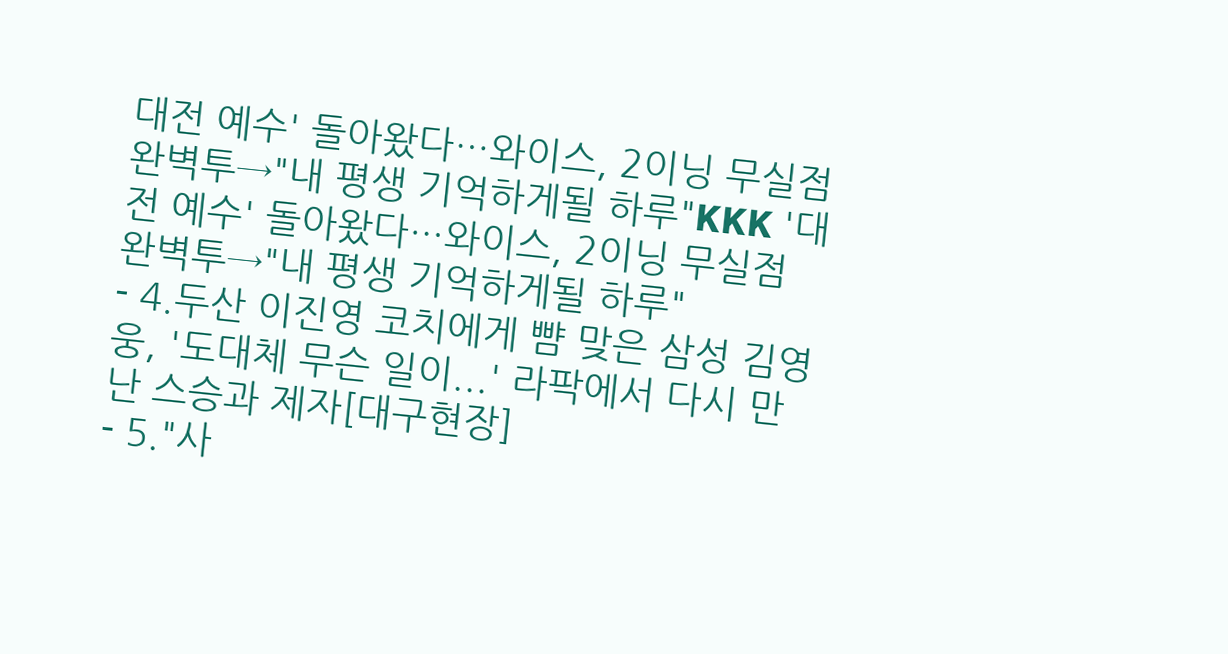대전 예수' 돌아왔다…와이스, 2이닝 무실점 완벽투→"내 평생 기억하게될 하루"KKK '대전 예수' 돌아왔다…와이스, 2이닝 무실점 완벽투→"내 평생 기억하게될 하루"
- 4.두산 이진영 코치에게 뺨 맞은 삼성 김영웅, '도대체 무슨 일이...' 라팍에서 다시 만난 스승과 제자[대구현장]
- 5."사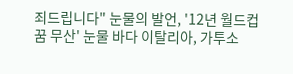죄드립니다" 눈물의 발언, '12년 월드컵 꿈 무산' 눈물 바다 이탈리아, 가투소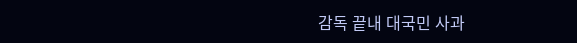감독 끝내 대국민 사과